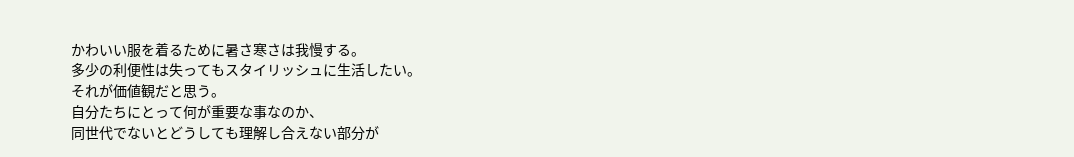かわいい服を着るために暑さ寒さは我慢する。
多少の利便性は失ってもスタイリッシュに生活したい。
それが価値観だと思う。
自分たちにとって何が重要な事なのか、
同世代でないとどうしても理解し合えない部分が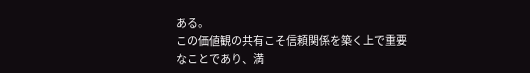ある。
この価値観の共有こそ信頼関係を築く上で重要なことであり、満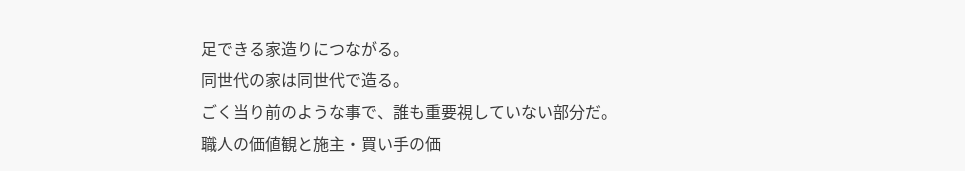足できる家造りにつながる。
同世代の家は同世代で造る。
ごく当り前のような事で、誰も重要視していない部分だ。
職人の価値観と施主・買い手の価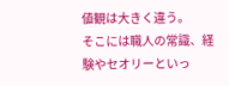値観は大きく違う。
そこには職人の常識、経験やセオリーといっ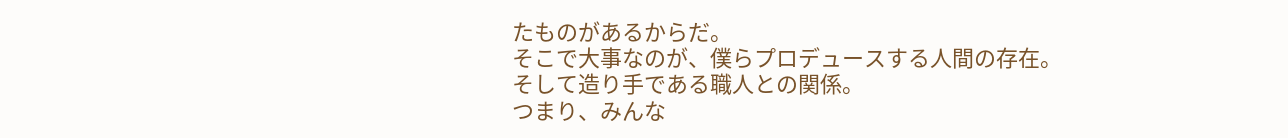たものがあるからだ。
そこで大事なのが、僕らプロデュースする人間の存在。
そして造り手である職人との関係。
つまり、みんな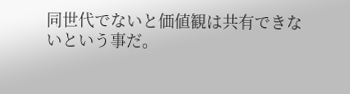同世代でないと価値観は共有できないという事だ。